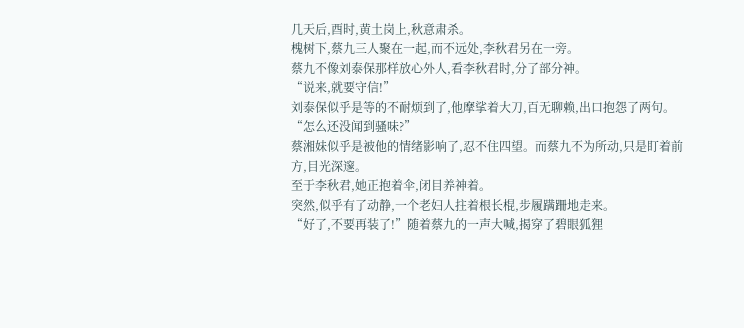几天后,酉时,黄土岗上,秋意肃杀。
槐树下,蔡九三人聚在一起,而不远处,李秋君另在一旁。
蔡九不像刘泰保那样放心外人,看李秋君时,分了部分神。
“说来,就要守信!”
刘泰保似乎是等的不耐烦到了,他摩挲着大刀,百无聊赖,出口抱怨了两句。
“怎么还没闻到骚味?”
蔡湘妹似乎是被他的情绪影响了,忍不住四望。而蔡九不为所动,只是盯着前方,目光深邃。
至于李秋君,她正抱着伞,闭目养神着。
突然,似乎有了动静,一个老妇人拄着根长棍,步履蹒跚地走来。
“好了,不要再装了!”随着蔡九的一声大喊,揭穿了碧眼狐狸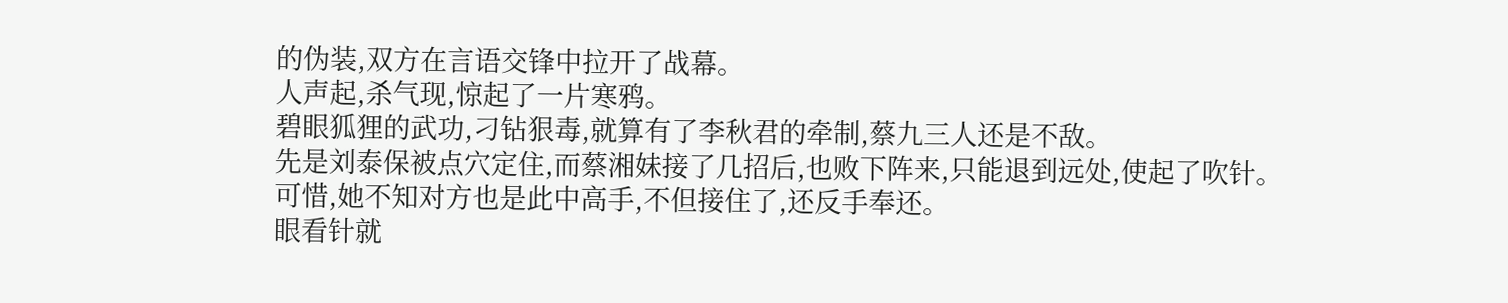的伪装,双方在言语交锋中拉开了战幕。
人声起,杀气现,惊起了一片寒鸦。
碧眼狐狸的武功,刁钻狠毒,就算有了李秋君的牵制,蔡九三人还是不敌。
先是刘泰保被点穴定住,而蔡湘妹接了几招后,也败下阵来,只能退到远处,使起了吹针。
可惜,她不知对方也是此中高手,不但接住了,还反手奉还。
眼看针就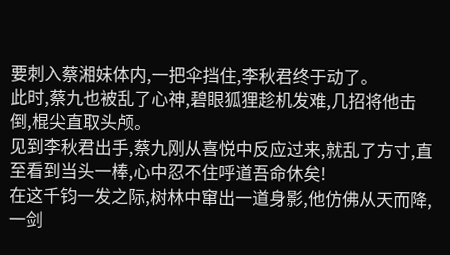要刺入蔡湘妹体内,一把伞挡住,李秋君终于动了。
此时,蔡九也被乱了心神,碧眼狐狸趁机发难,几招将他击倒,棍尖直取头颅。
见到李秋君出手,蔡九刚从喜悦中反应过来,就乱了方寸,直至看到当头一棒,心中忍不住呼道吾命休矣!
在这千钧一发之际,树林中窜出一道身影,他仿佛从天而降,一剑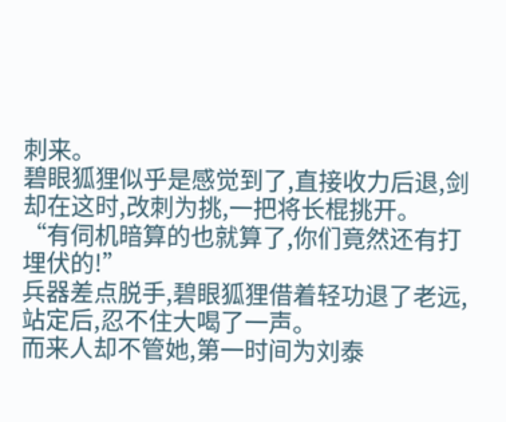刺来。
碧眼狐狸似乎是感觉到了,直接收力后退,剑却在这时,改刺为挑,一把将长棍挑开。
“有伺机暗算的也就算了,你们竟然还有打埋伏的!”
兵器差点脱手,碧眼狐狸借着轻功退了老远,站定后,忍不住大喝了一声。
而来人却不管她,第一时间为刘泰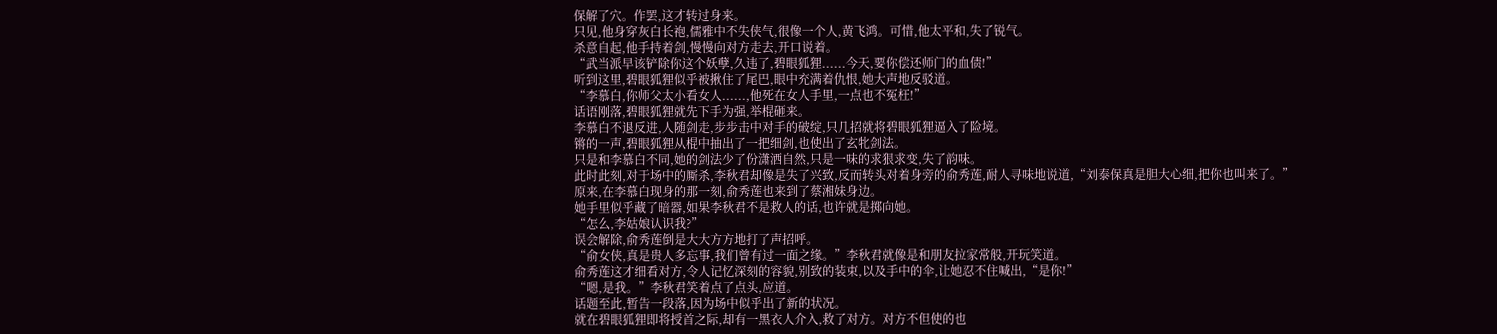保解了穴。作罢,这才转过身来。
只见,他身穿灰白长袍,儒雅中不失侠气,很像一个人,黄飞鸿。可惜,他太平和,失了锐气。
杀意自起,他手持着剑,慢慢向对方走去,开口说着。
“武当派早该铲除你这个妖孽,久违了,碧眼狐狸......今天,要你偿还师门的血债!”
听到这里,碧眼狐狸似乎被揪住了尾巴,眼中充满着仇恨,她大声地反驳道。
“李慕白,你师父太小看女人......,他死在女人手里,一点也不冤枉!”
话语刚落,碧眼狐狸就先下手为强,举棍砸来。
李慕白不退反进,人随剑走,步步击中对手的破绽,只几招就将碧眼狐狸逼入了险境。
锵的一声,碧眼狐狸从棍中抽出了一把细剑,也使出了玄牝剑法。
只是和李慕白不同,她的剑法少了份潇洒自然,只是一味的求狠求变,失了韵味。
此时此刻,对于场中的厮杀,李秋君却像是失了兴致,反而转头对着身旁的俞秀莲,耐人寻味地说道,“刘泰保真是胆大心细,把你也叫来了。”
原来,在李慕白现身的那一刻,俞秀莲也来到了蔡湘妹身边。
她手里似乎藏了暗器,如果李秋君不是救人的话,也许就是掷向她。
“怎么,李姑娘认识我?”
误会解除,俞秀莲倒是大大方方地打了声招呼。
“俞女侠,真是贵人多忘事,我们曾有过一面之缘。”李秋君就像是和朋友拉家常般,开玩笑道。
俞秀莲这才细看对方,令人记忆深刻的容貌,别致的装束,以及手中的伞,让她忍不住喊出,“是你!”
“嗯,是我。”李秋君笑着点了点头,应道。
话题至此,暂告一段落,因为场中似乎出了新的状况。
就在碧眼狐狸即将授首之际,却有一黑衣人介入,救了对方。对方不但使的也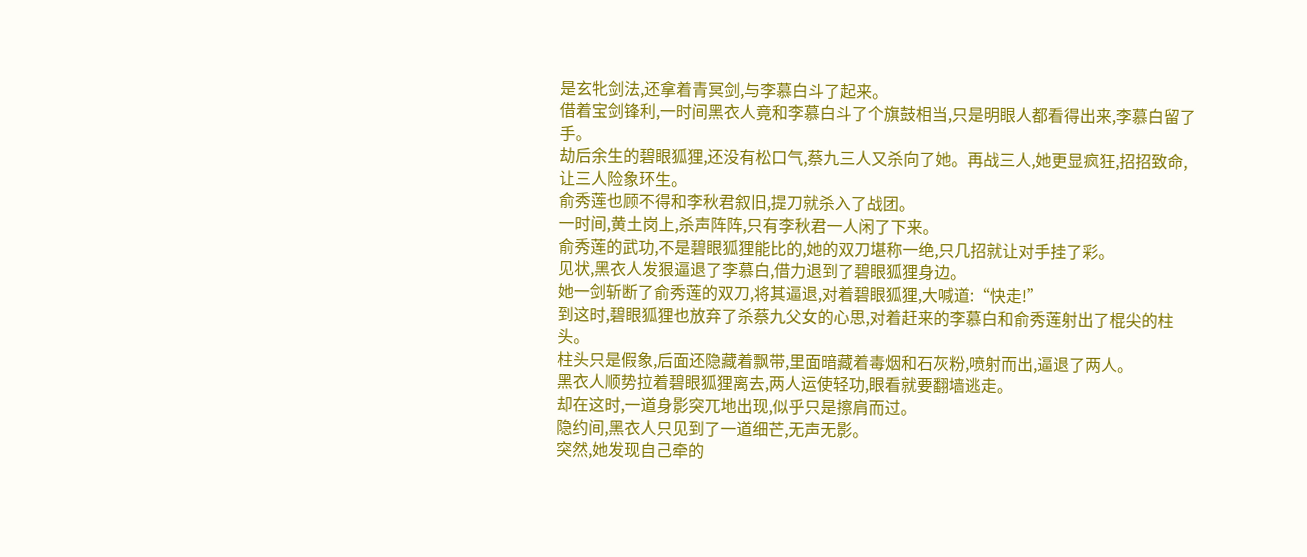是玄牝剑法,还拿着青冥剑,与李慕白斗了起来。
借着宝剑锋利,一时间黑衣人竟和李慕白斗了个旗鼓相当,只是明眼人都看得出来,李慕白留了手。
劫后余生的碧眼狐狸,还没有松口气,蔡九三人又杀向了她。再战三人,她更显疯狂,招招致命,让三人险象环生。
俞秀莲也顾不得和李秋君叙旧,提刀就杀入了战团。
一时间,黄土岗上,杀声阵阵,只有李秋君一人闲了下来。
俞秀莲的武功,不是碧眼狐狸能比的,她的双刀堪称一绝,只几招就让对手挂了彩。
见状,黑衣人发狠逼退了李慕白,借力退到了碧眼狐狸身边。
她一剑斩断了俞秀莲的双刀,将其逼退,对着碧眼狐狸,大喊道:“快走!”
到这时,碧眼狐狸也放弃了杀蔡九父女的心思,对着赶来的李慕白和俞秀莲射出了棍尖的柱头。
柱头只是假象,后面还隐藏着飘带,里面暗藏着毒烟和石灰粉,喷射而出,逼退了两人。
黑衣人顺势拉着碧眼狐狸离去,两人运使轻功,眼看就要翻墙逃走。
却在这时,一道身影突兀地出现,似乎只是擦肩而过。
隐约间,黑衣人只见到了一道细芒,无声无影。
突然,她发现自己牵的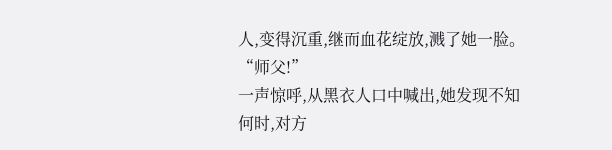人,变得沉重,继而血花绽放,溅了她一脸。
“师父!”
一声惊呼,从黑衣人口中喊出,她发现不知何时,对方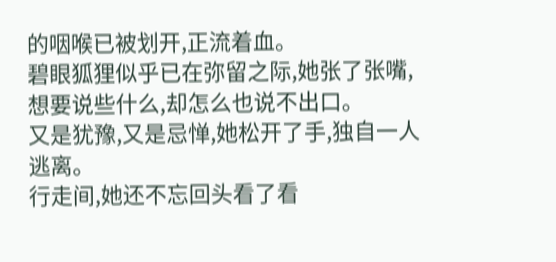的咽喉已被划开,正流着血。
碧眼狐狸似乎已在弥留之际,她张了张嘴,想要说些什么,却怎么也说不出口。
又是犹豫,又是忌惮,她松开了手,独自一人逃离。
行走间,她还不忘回头看了看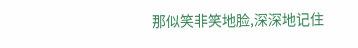那似笑非笑地脸,深深地记住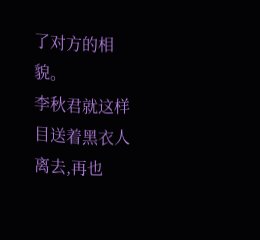了对方的相貌。
李秋君就这样目送着黑衣人离去,再也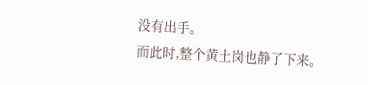没有出手。
而此时,整个黄土岗也静了下来。